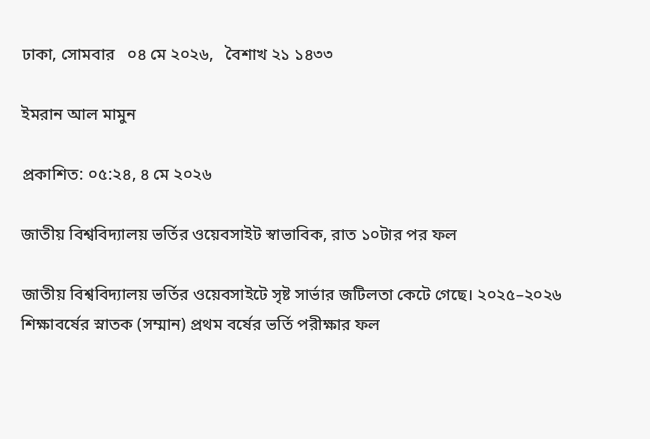ঢাকা, সোমবার   ০৪ মে ২০২৬,   বৈশাখ ২১ ১৪৩৩

ইমরান আল মামুন

প্রকাশিত: ০৫:২৪, ৪ মে ২০২৬

জাতীয় বিশ্ববিদ্যালয় ভর্তির ওয়েবসাইট স্বাভাবিক, রাত ১০টার পর ফল

জাতীয় বিশ্ববিদ্যালয় ভর্তির ওয়েবসাইটে সৃষ্ট সার্ভার জটিলতা কেটে গেছে। ২০২৫–২০২৬ শিক্ষাবর্ষের স্নাতক (সম্মান) প্রথম বর্ষের ভর্তি পরীক্ষার ফল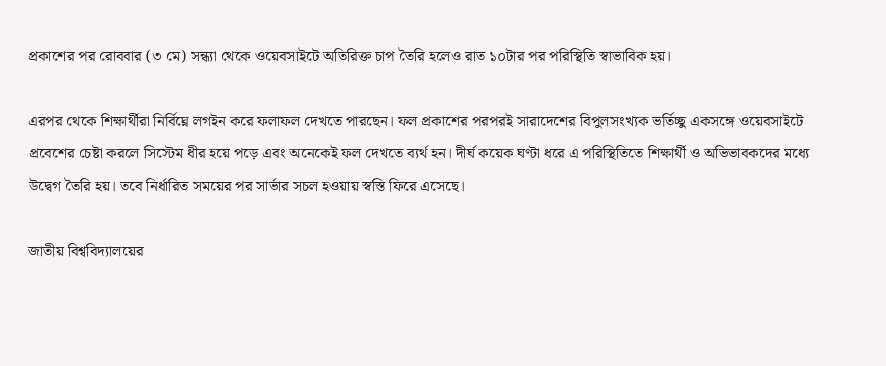প্রকাশের পর রোববার (৩ মে) সন্ধ্যা থেকে ওয়েবসাইটে অতিরিক্ত চাপ তৈরি হলেও রাত ১০টার পর পরিস্থিতি স্বাভাবিক হয়।

এরপর থেকে শিক্ষার্থীরা নির্বিঘ্নে লগইন করে ফলাফল দেখতে পারছেন। ফল প্রকাশের পরপরই সারাদেশের বিপুলসংখ্যক ভর্তিচ্ছু একসঙ্গে ওয়েবসাইটে প্রবেশের চেষ্টা করলে সিস্টেম ধীর হয়ে পড়ে এবং অনেকেই ফল দেখতে ব্যর্থ হন। দীর্ঘ কয়েক ঘণ্টা ধরে এ পরিস্থিতিতে শিক্ষার্থী ও অভিভাবকদের মধ্যে উদ্বেগ তৈরি হয়। তবে নির্ধারিত সময়ের পর সার্ভার সচল হওয়ায় স্বস্তি ফিরে এসেছে।

জাতীয় বিশ্ববিদ্যালয়ের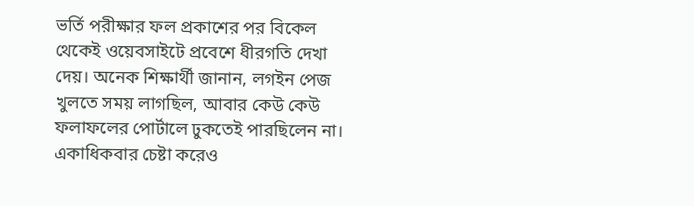ভর্তি পরীক্ষার ফল প্রকাশের পর বিকেল থেকেই ওয়েবসাইটে প্রবেশে ধীরগতি দেখা দেয়। অনেক শিক্ষার্থী জানান, লগইন পেজ খুলতে সময় লাগছিল, আবার কেউ কেউ ফলাফলের পোর্টালে ঢুকতেই পারছিলেন না। একাধিকবার চেষ্টা করেও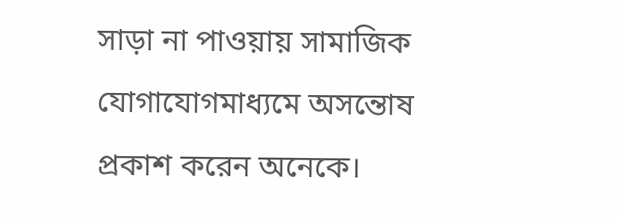সাড়া না পাওয়ায় সামাজিক যোগাযোগমাধ্যমে অসন্তোষ প্রকাশ করেন অনেকে।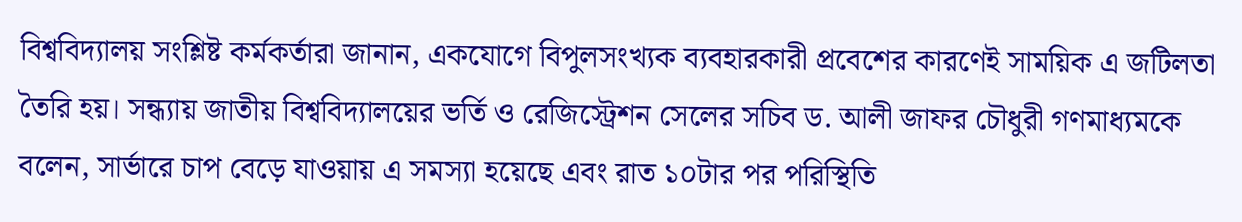বিশ্ববিদ্যালয় সংশ্লিষ্ট কর্মকর্তারা জানান, একযোগে বিপুলসংখ্যক ব্যবহারকারী প্রবেশের কারণেই সাময়িক এ জটিলতা তৈরি হয়। সন্ধ্যায় জাতীয় বিশ্ববিদ্যালয়ের ভর্তি ও রেজিস্ট্রেশন সেলের সচিব ড. আলী জাফর চৌধুরী গণমাধ্যমকে বলেন, সার্ভারে চাপ বেড়ে যাওয়ায় এ সমস্যা হয়েছে এবং রাত ১০টার পর পরিস্থিতি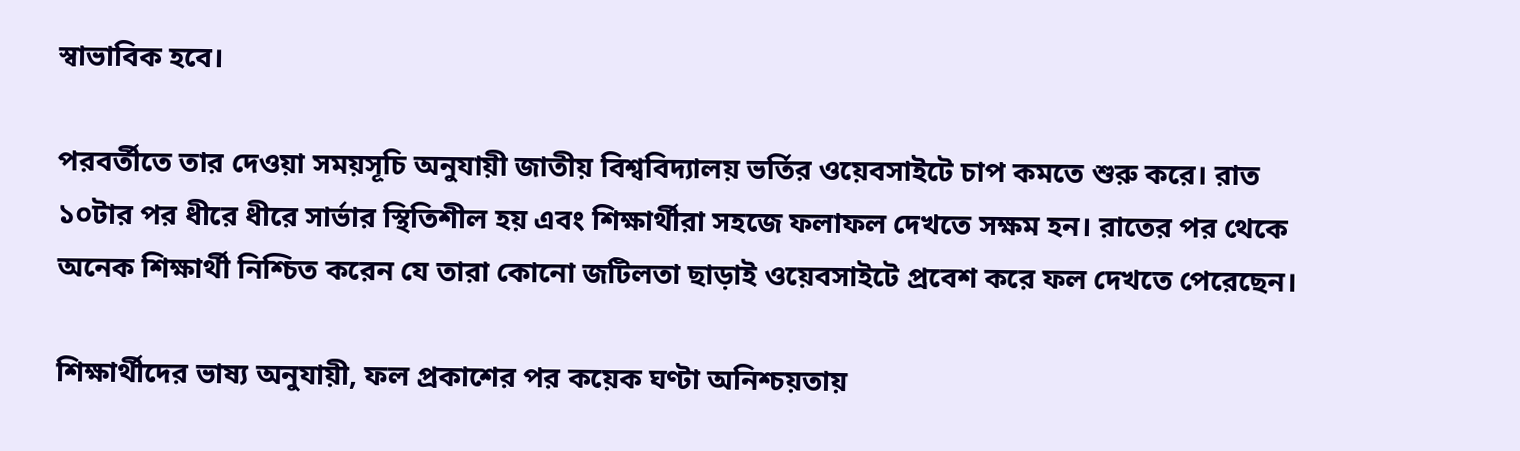স্বাভাবিক হবে।

পরবর্তীতে তার দেওয়া সময়সূচি অনুযায়ী জাতীয় বিশ্ববিদ্যালয় ভর্তির ওয়েবসাইটে চাপ কমতে শুরু করে। রাত ১০টার পর ধীরে ধীরে সার্ভার স্থিতিশীল হয় এবং শিক্ষার্থীরা সহজে ফলাফল দেখতে সক্ষম হন। রাতের পর থেকে অনেক শিক্ষার্থী নিশ্চিত করেন যে তারা কোনো জটিলতা ছাড়াই ওয়েবসাইটে প্রবেশ করে ফল দেখতে পেরেছেন।

শিক্ষার্থীদের ভাষ্য অনুযায়ী, ফল প্রকাশের পর কয়েক ঘণ্টা অনিশ্চয়তায়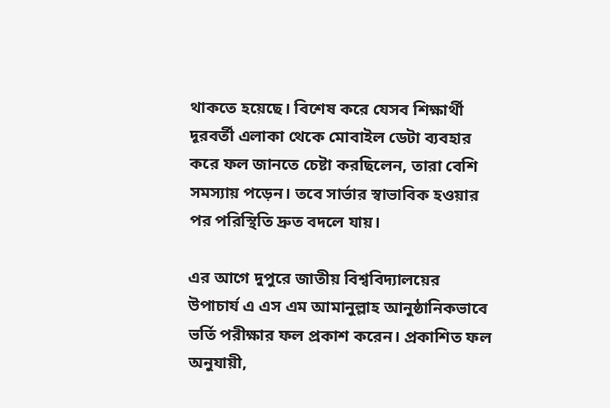থাকতে হয়েছে। বিশেষ করে যেসব শিক্ষার্থী দূরবর্তী এলাকা থেকে মোবাইল ডেটা ব্যবহার করে ফল জানতে চেষ্টা করছিলেন, তারা বেশি সমস্যায় পড়েন। তবে সার্ভার স্বাভাবিক হওয়ার পর পরিস্থিতি দ্রুত বদলে যায়।

এর আগে দুপুরে জাতীয় বিশ্ববিদ্যালয়ের উপাচার্য এ এস এম আমানুল্লাহ আনুষ্ঠানিকভাবে ভর্তি পরীক্ষার ফল প্রকাশ করেন। প্রকাশিত ফল অনুযায়ী,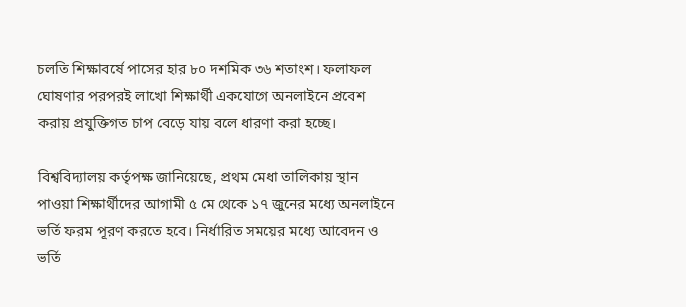চলতি শিক্ষাবর্ষে পাসের হার ৮০ দশমিক ৩৬ শতাংশ। ফলাফল ঘোষণার পরপরই লাখো শিক্ষার্থী একযোগে অনলাইনে প্রবেশ করায় প্রযুক্তিগত চাপ বেড়ে যায় বলে ধারণা করা হচ্ছে।

বিশ্ববিদ্যালয় কর্তৃপক্ষ জানিয়েছে, প্রথম মেধা তালিকায় স্থান পাওয়া শিক্ষার্থীদের আগামী ৫ মে থেকে ১৭ জুনের মধ্যে অনলাইনে ভর্তি ফরম পূরণ করতে হবে। নির্ধারিত সময়ের মধ্যে আবেদন ও ভর্তি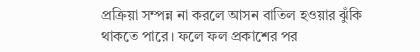প্রক্রিয়া সম্পন্ন না করলে আসন বাতিল হওয়ার ঝুঁকি থাকতে পারে। ফলে ফল প্রকাশের পর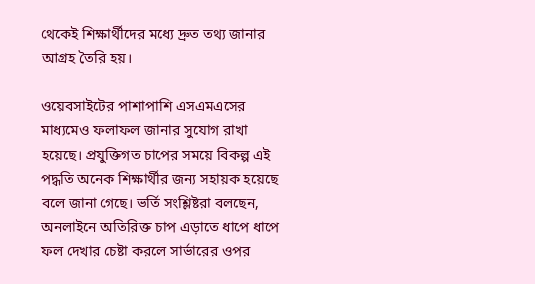থেকেই শিক্ষার্থীদের মধ্যে দ্রুত তথ্য জানার আগ্রহ তৈরি হয়।

ওয়েবসাইটের পাশাপাশি এসএমএসের মাধ্যমেও ফলাফল জানার সুযোগ রাখা হয়েছে। প্রযুক্তিগত চাপের সময়ে বিকল্প এই পদ্ধতি অনেক শিক্ষার্থীর জন্য সহায়ক হয়েছে বলে জানা গেছে। ভর্তি সংশ্লিষ্টরা বলছেন, অনলাইনে অতিরিক্ত চাপ এড়াতে ধাপে ধাপে ফল দেখার চেষ্টা করলে সার্ভারের ওপর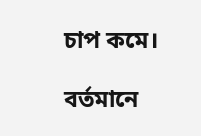চাপ কমে।

বর্তমানে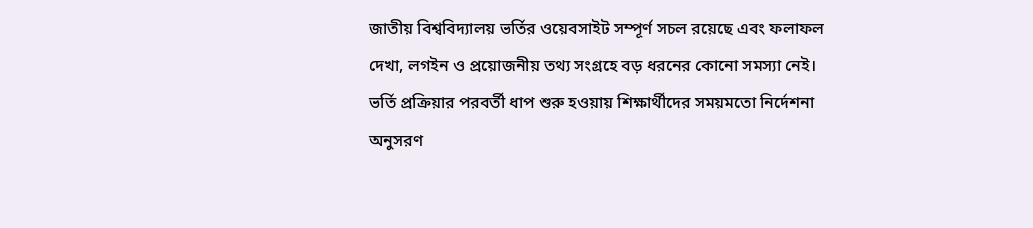জাতীয় বিশ্ববিদ্যালয় ভর্তির ওয়েবসাইট সম্পূর্ণ সচল রয়েছে এবং ফলাফল দেখা, লগইন ও প্রয়োজনীয় তথ্য সংগ্রহে বড় ধরনের কোনো সমস্যা নেই। ভর্তি প্রক্রিয়ার পরবর্তী ধাপ শুরু হওয়ায় শিক্ষার্থীদের সময়মতো নির্দেশনা অনুসরণ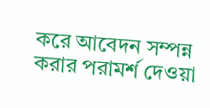করে আবেদন সম্পন্ন করার পরামর্শ দেওয়া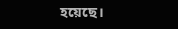হয়েছে।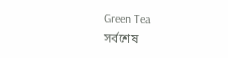Green Tea
সর্বশেষ